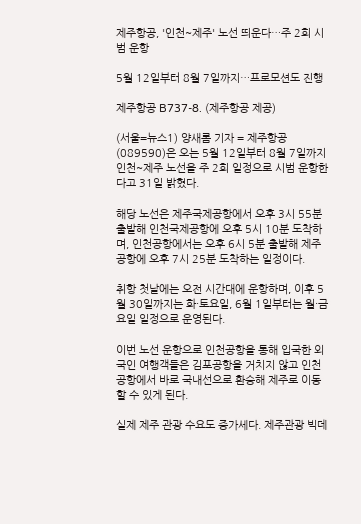제주항공, '인천~제주' 노선 띄운다…주 2회 시범 운항

5월 12일부터 8월 7일까지…프로모션도 진행

제주항공 B737-8. (제주항공 제공)

(서울=뉴스1) 양새롬 기자 = 제주항공(089590)은 오는 5월 12일부터 8월 7일까지 인천~제주 노선을 주 2회 일정으로 시범 운항한다고 31일 밝혔다.

해당 노선은 제주국제공항에서 오후 3시 55분 출발해 인천국제공항에 오후 5시 10분 도착하며, 인천공항에서는 오후 6시 5분 출발해 제주공항에 오후 7시 25분 도착하는 일정이다.

취항 첫날에는 오전 시간대에 운항하며, 이후 5월 30일까지는 화·토요일, 6월 1일부터는 월·금요일 일정으로 운영된다.

이번 노선 운항으로 인천공항을 통해 입국한 외국인 여행객들은 김포공항을 거치지 않고 인천공항에서 바로 국내선으로 환승해 제주로 이동할 수 있게 된다.

실제 제주 관광 수요도 증가세다. 제주관광 빅데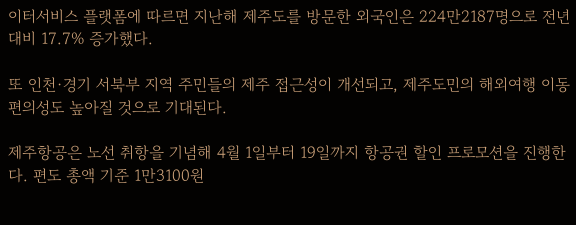이터서비스 플랫폼에 따르면 지난해 제주도를 방문한 외국인은 224만2187명으로 전년 대비 17.7% 증가했다.

또 인천·경기 서북부 지역 주민들의 제주 접근성이 개선되고, 제주도민의 해외여행 이동 편의성도 높아질 것으로 기대된다.

제주항공은 노선 취항을 기념해 4월 1일부터 19일까지 항공권 할인 프로모션을 진행한다. 편도 총액 기준 1만3100원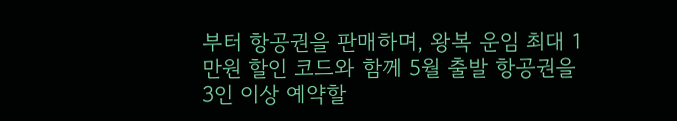부터 항공권을 판매하며, 왕복 운임 최대 1만원 할인 코드와 함께 5월 출발 항공권을 3인 이상 예약할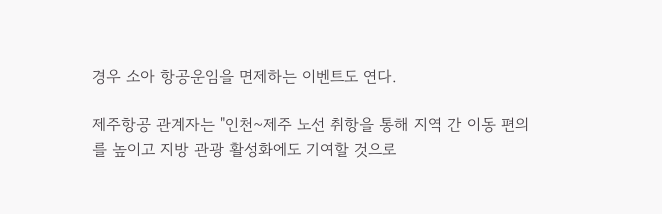경우 소아 항공운임을 면제하는 이벤트도 연다.

제주항공 관계자는 "인천~제주 노선 취항을 통해 지역 간 이동 편의를 높이고 지방 관광 활성화에도 기여할 것으로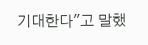기대한다"고 말했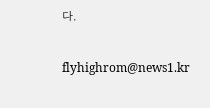다.

flyhighrom@news1.kr